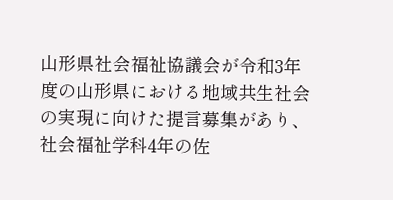山形県社会福祉協議会が令和3年度の山形県における地域共生社会の実現に向けた提言募集があり、社会福祉学科4年の佐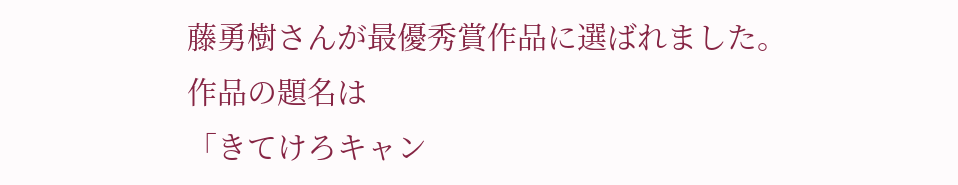藤勇樹さんが最優秀賞作品に選ばれました。
作品の題名は
「きてけろキャン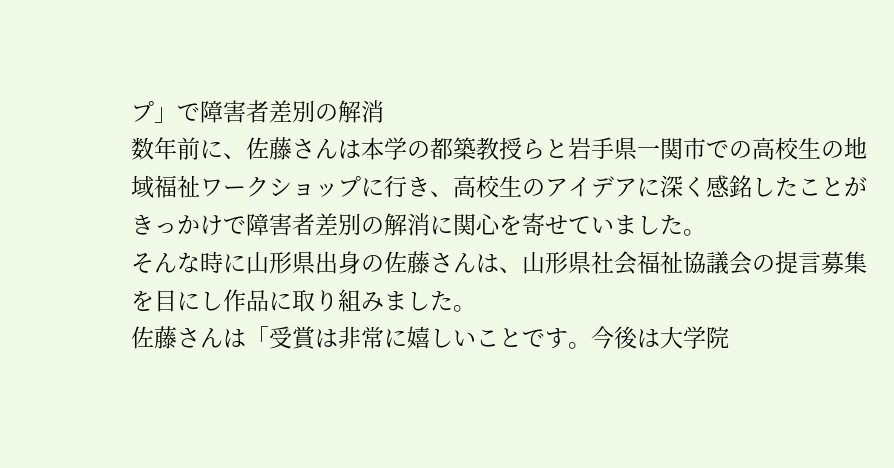プ」で障害者差別の解消
数年前に、佐藤さんは本学の都築教授らと岩手県一関市での高校生の地域福祉ワークショップに行き、高校生のアイデアに深く感銘したことがきっかけで障害者差別の解消に関心を寄せていました。
そんな時に山形県出身の佐藤さんは、山形県社会福祉協議会の提言募集を目にし作品に取り組みました。
佐藤さんは「受賞は非常に嬉しいことです。今後は大学院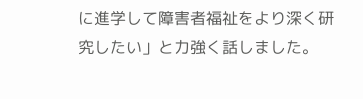に進学して障害者福祉をより深く研究したい」と力強く話しました。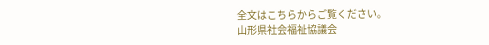全文はこちらからご覧ください。
山形県社会福祉協議会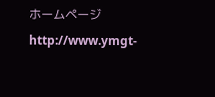ホームページ
http://www.ymgt-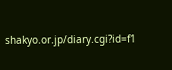shakyo.or.jp/diary.cgi?id=f1